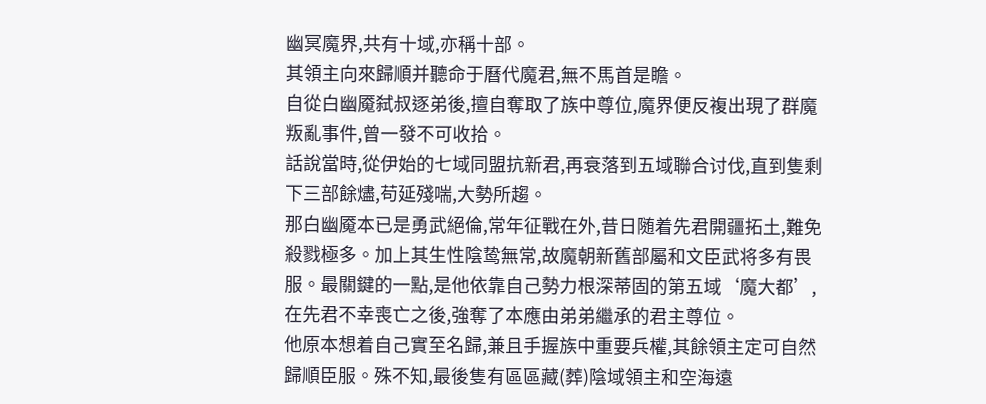幽冥魔界,共有十域,亦稱十部。
其領主向來歸順并聽命于曆代魔君,無不馬首是瞻。
自從白幽魇弑叔逐弟後,擅自奪取了族中尊位,魔界便反複出現了群魔叛亂事件,曾一發不可收拾。
話說當時,從伊始的七域同盟抗新君,再衰落到五域聯合讨伐,直到隻剩下三部餘燼,苟延殘喘,大勢所趨。
那白幽魇本已是勇武絕倫,常年征戰在外,昔日随着先君開疆拓土,難免殺戮極多。加上其生性陰鸷無常,故魔朝新舊部屬和文臣武将多有畏服。最關鍵的一點,是他依靠自己勢力根深蒂固的第五域‘魔大都’,在先君不幸喪亡之後,強奪了本應由弟弟繼承的君主尊位。
他原本想着自己實至名歸,兼且手握族中重要兵權,其餘領主定可自然歸順臣服。殊不知,最後隻有區區藏(葬)陰域領主和空海遠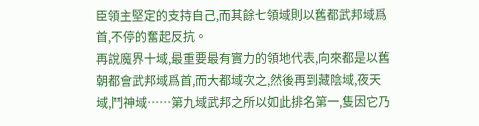臣領主堅定的支持自己,而其餘七領域則以舊都武邦域爲首,不停的奮起反抗。
再說魔界十域,最重要最有實力的領地代表,向來都是以舊朝都會武邦域爲首,而大都域次之,然後再到藏陰域,夜天域,鬥神域……第九域武邦之所以如此排名第一,隻因它乃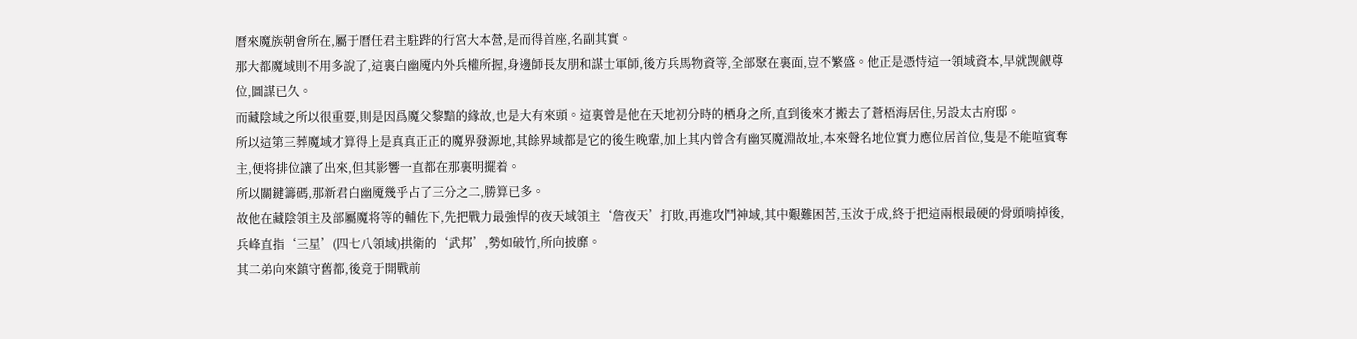曆來魔族朝會所在,屬于曆任君主駐跸的行宮大本營,是而得首座,名副其實。
那大都魔域則不用多說了,這裏白幽魇内外兵權所握,身邊師長友朋和謀士軍師,後方兵馬物資等,全部聚在裏面,豈不繁盛。他正是憑恃這一領域資本,早就觊觎尊位,圖謀已久。
而藏陰域之所以很重要,則是因爲魔父黎黯的緣故,也是大有來頭。這裏曾是他在天地初分時的栖身之所,直到後來才搬去了蒼梧海居住,另設太古府邸。
所以這第三葬魔域才算得上是真真正正的魔界發源地,其餘界域都是它的後生晚輩,加上其内曾含有幽冥魔淵故址,本來聲名地位實力應位居首位,隻是不能喧賓奪主,便将排位讓了出來,但其影響一直都在那裏明擺着。
所以關鍵籌碼,那新君白幽魇幾乎占了三分之二,勝算已多。
故他在藏陰領主及部屬魔将等的輔佐下,先把戰力最強悍的夜天域領主‘詹夜天’打敗,再進攻鬥神域,其中艱難困苦,玉汝于成,終于把這兩根最硬的骨頭啃掉後,兵峰直指‘三星’(四七八領域)拱衛的‘武邦’,勢如破竹,所向披靡。
其二弟向來鎮守舊都,後竟于開戰前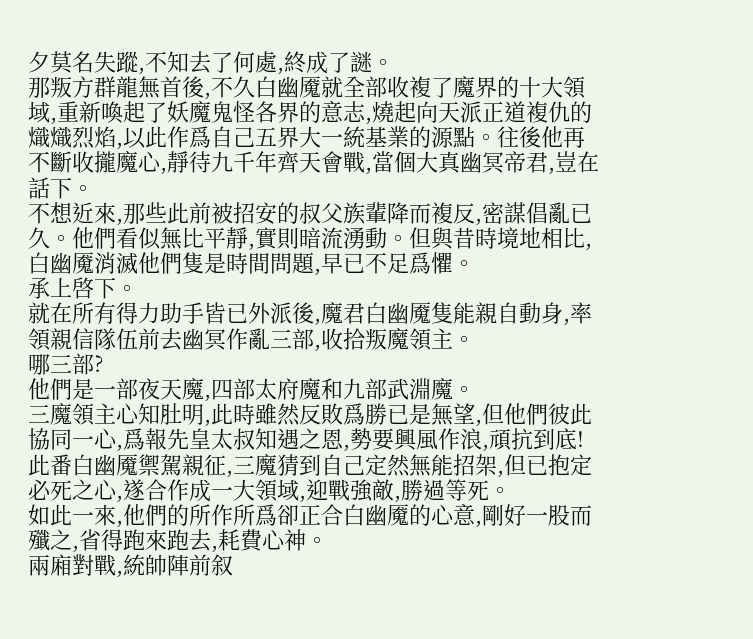夕莫名失蹤,不知去了何處,終成了謎。
那叛方群龍無首後,不久白幽魇就全部收複了魔界的十大領域,重新喚起了妖魔鬼怪各界的意志,燒起向天派正道複仇的熾熾烈焰,以此作爲自己五界大一統基業的源點。往後他再不斷收攏魔心,靜待九千年齊天會戰,當個大真幽冥帝君,豈在話下。
不想近來,那些此前被招安的叔父族輩降而複反,密謀倡亂已久。他們看似無比平靜,實則暗流湧動。但與昔時境地相比,白幽魇消滅他們隻是時間問題,早已不足爲懼。
承上啓下。
就在所有得力助手皆已外派後,魔君白幽魇隻能親自動身,率領親信隊伍前去幽冥作亂三部,收拾叛魔領主。
哪三部?
他們是一部夜天魔,四部太府魔和九部武淵魔。
三魔領主心知肚明,此時雖然反敗爲勝已是無望,但他們彼此協同一心,爲報先皇太叔知遇之恩,勢要興風作浪,頑抗到底!
此番白幽魇禦駕親征,三魔猜到自己定然無能招架,但已抱定必死之心,遂合作成一大領域,迎戰強敵,勝過等死。
如此一來,他們的所作所爲卻正合白幽魇的心意,剛好一股而殲之,省得跑來跑去,耗費心神。
兩廂對戰,統帥陣前叙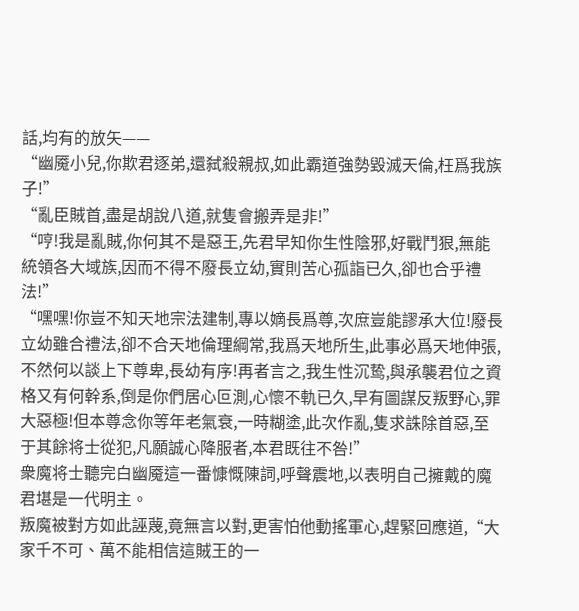話,均有的放矢——
“幽魇小兒,你欺君逐弟,還弑殺親叔,如此霸道強勢毀滅天倫,枉爲我族子!”
“亂臣賊首,盡是胡說八道,就隻會搬弄是非!”
“哼!我是亂賊,你何其不是惡王,先君早知你生性陰邪,好戰鬥狠,無能統領各大域族,因而不得不廢長立幼,實則苦心孤詣已久,卻也合乎禮法!”
“嘿嘿!你豈不知天地宗法建制,專以嫡長爲尊,次庶豈能謬承大位!廢長立幼雖合禮法,卻不合天地倫理綱常,我爲天地所生,此事必爲天地伸張,不然何以談上下尊卑,長幼有序!再者言之,我生性沉鸷,與承襲君位之資格又有何幹系,倒是你們居心叵測,心懷不軌已久,早有圖謀反叛野心,罪大惡極!但本尊念你等年老氣衰,一時糊塗,此次作亂,隻求誅除首惡,至于其餘将士從犯,凡願誠心降服者,本君既往不咎!”
衆魔将士聽完白幽魇這一番慷慨陳詞,呼聲震地,以表明自己擁戴的魔君堪是一代明主。
叛魔被對方如此誣蔑,竟無言以對,更害怕他動搖軍心,趕緊回應道,“大家千不可、萬不能相信這賊王的一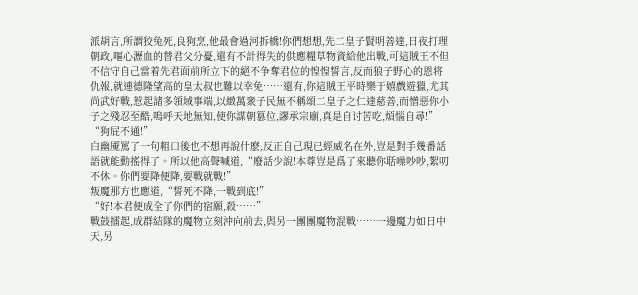派胡言,所謂狡兔死,良狗烹,他最會過河拆橋!你們想想,先二皇子賢明善達,日夜打理朝政,嘔心瀝血的替君父分憂,還有不計得失的供應糧草物資給他出戰,可這賊王不但不信守自己當着先君面前所立下的絕不争奪君位的惶惶誓言,反而狼子野心的恩将仇報,就連德隆望高的皇太叔也難以幸免……還有,你這賊王平時樂于嬉戲遊獵,尤其尚武好戰,惹起諸多領域事端,以緻萬衆子民無不稱頌二皇子之仁達慈善,而憎惡你小子之殘忍至酷,嗚呼天地無知,使你謀朝篡位,謬承宗廟,真是自讨苦吃,煩惱自尋!”
“狗屁不通!”
白幽魇罵了一句粗口後也不想再說什麽,反正自己現已經威名在外,豈是對手幾番話語就能動搖得了。所以他高聲喊道,“廢話少說!本尊豈是爲了來聽你聒噪吵吵,絮叨不休。你們要降便降,要戰就戰!”
叛魔那方也應道,“誓死不降,一戰到底!”
“好!本君便成全了你們的宿願,殺……”
戰鼓擂起,成群結隊的魔物立刻沖向前去,與另一團團魔物混戰……一邊魔力如日中天,另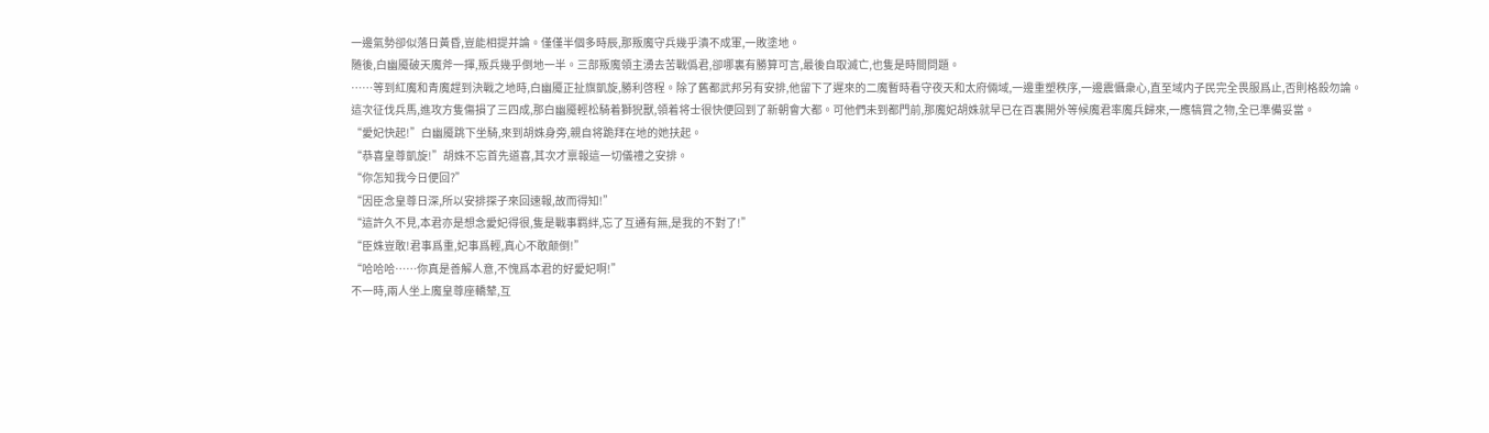一邊氣勢卻似落日黃昏,豈能相提并論。僅僅半個多時辰,那叛魔守兵幾乎潰不成軍,一敗塗地。
随後,白幽魇破天魔斧一揮,叛兵幾乎倒地一半。三部叛魔領主湧去苦戰僞君,卻哪裏有勝算可言,最後自取滅亡,也隻是時間問題。
……等到紅魔和青魔趕到決戰之地時,白幽魇正扯旗凱旋,勝利啓程。除了舊都武邦另有安排,他留下了遲來的二魔暫時看守夜天和太府倆域,一邊重塑秩序,一邊震懾衆心,直至域内子民完全畏服爲止,否則格殺勿論。
這次征伐兵馬,進攻方隻傷損了三四成,那白幽魇輕松騎着獅猊獸,領着将士很快便回到了新朝會大都。可他們未到都門前,那魔妃胡姝就早已在百裏開外等候魔君率魔兵歸來,一應犒賞之物,全已準備妥當。
“愛妃快起!”白幽魇跳下坐騎,來到胡姝身旁,親自将跪拜在地的她扶起。
“恭喜皇尊凱旋!”胡姝不忘首先道喜,其次才禀報這一切儀禮之安排。
“你怎知我今日便回?”
“因臣念皇尊日深,所以安排探子來回速報,故而得知!”
“這許久不見,本君亦是想念愛妃得很,隻是戰事羁絆,忘了互通有無,是我的不對了!”
“臣姝豈敢!君事爲重,妃事爲輕,真心不敢颠倒!”
“哈哈哈……你真是善解人意,不愧爲本君的好愛妃啊!”
不一時,兩人坐上魔皇尊座轎辇,互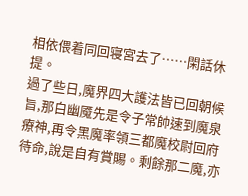相依偎着同回寝宮去了……閑話休提。
過了些日,魔界四大護法皆已回朝候旨,那白幽魇先是令子常帥速到魔泉療神,再令黑魔率領三都魔校尉回府待命,說是自有賞賜。剩餘那二魔,亦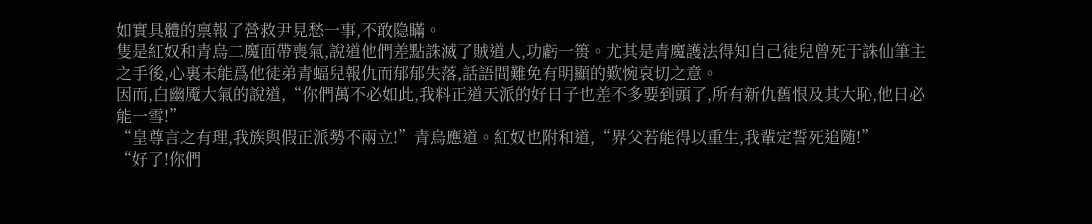如實具體的禀報了營救尹見愁一事,不敢隐瞞。
隻是紅奴和青烏二魔面帶喪氣,說道他們差點誅滅了賊道人,功虧一篑。尤其是青魔護法得知自己徒兒曾死于誅仙筆主之手後,心裏未能爲他徒弟青蝠兒報仇而郁郁失落,話語間難免有明顯的歎惋哀切之意。
因而,白幽魇大氣的說道,“你們萬不必如此,我料正道天派的好日子也差不多要到頭了,所有新仇舊恨及其大恥,他日必能一雪!”
“皇尊言之有理,我族與假正派勢不兩立!”青烏應道。紅奴也附和道,“界父若能得以重生,我輩定誓死追随!”
“好了!你們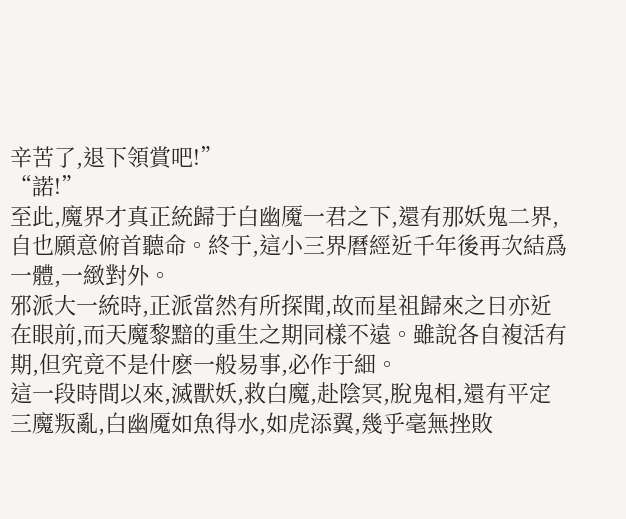辛苦了,退下領賞吧!”
“諾!”
至此,魔界才真正統歸于白幽魇一君之下,還有那妖鬼二界,自也願意俯首聽命。終于,這小三界曆經近千年後再次結爲一體,一緻對外。
邪派大一統時,正派當然有所探聞,故而星祖歸來之日亦近在眼前,而天魔黎黯的重生之期同樣不遠。雖說各自複活有期,但究竟不是什麽一般易事,必作于細。
這一段時間以來,滅獸妖,救白魔,赴陰冥,脫鬼相,還有平定三魔叛亂,白幽魇如魚得水,如虎添翼,幾乎毫無挫敗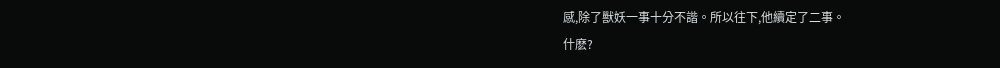感,除了獸妖一事十分不諧。所以往下,他續定了二事。
什麽?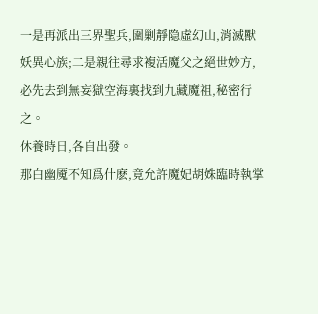一是再派出三界聖兵,圍剿靜隐虛幻山,消滅獸妖異心族;二是親往尋求複活魔父之絕世妙方,必先去到無妄獄空海裏找到九藏魔祖,秘密行之。
休養時日,各自出發。
那白幽魇不知爲什麽,竟允許魔妃胡姝臨時執掌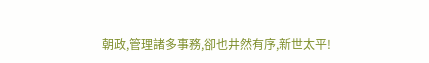朝政,管理諸多事務,卻也井然有序,新世太平!